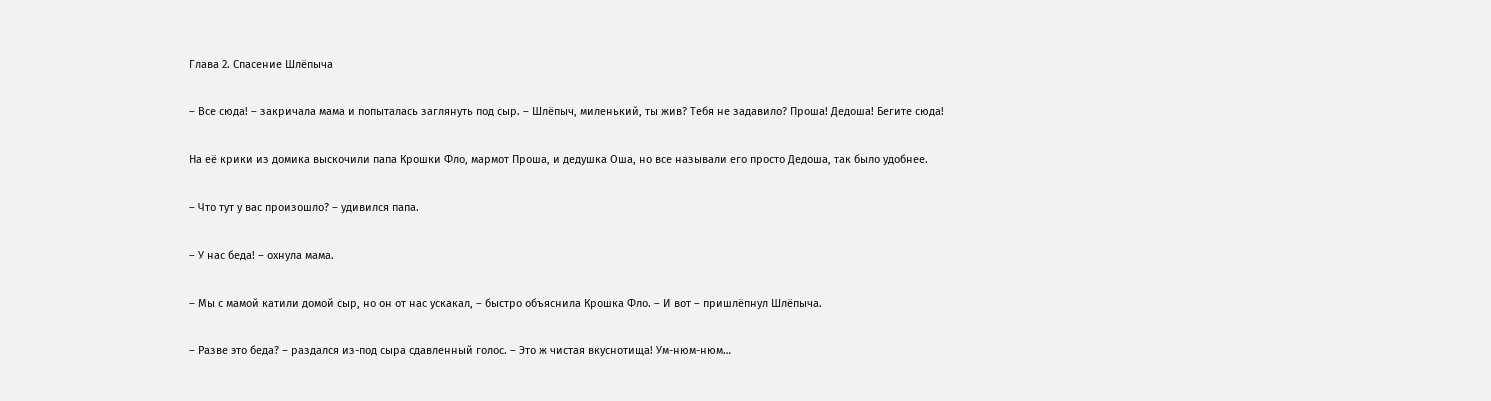Глава 2. Спасение Шлёпыча

– Все сюда! – закричала мама и попыталась заглянуть под сыр. – Шлёпыч, миленький, ты жив? Тебя не задавило? Проша! Дедоша! Бегите сюда!

На её крики из домика выскочили папа Крошки Фло, мармот Проша, и дедушка Оша, но все называли его просто Дедоша, так было удобнее.

– Что тут у вас произошло? – удивился папа.

– У нас беда! – охнула мама.

– Мы с мамой катили домой сыр, но он от нас ускакал, – быстро объяснила Крошка Фло. – И вот – пришлёпнул Шлёпыча.

– Разве это беда? – раздался из-под сыра сдавленный голос. – Это ж чистая вкуснотища! Ум-нюм-нюм…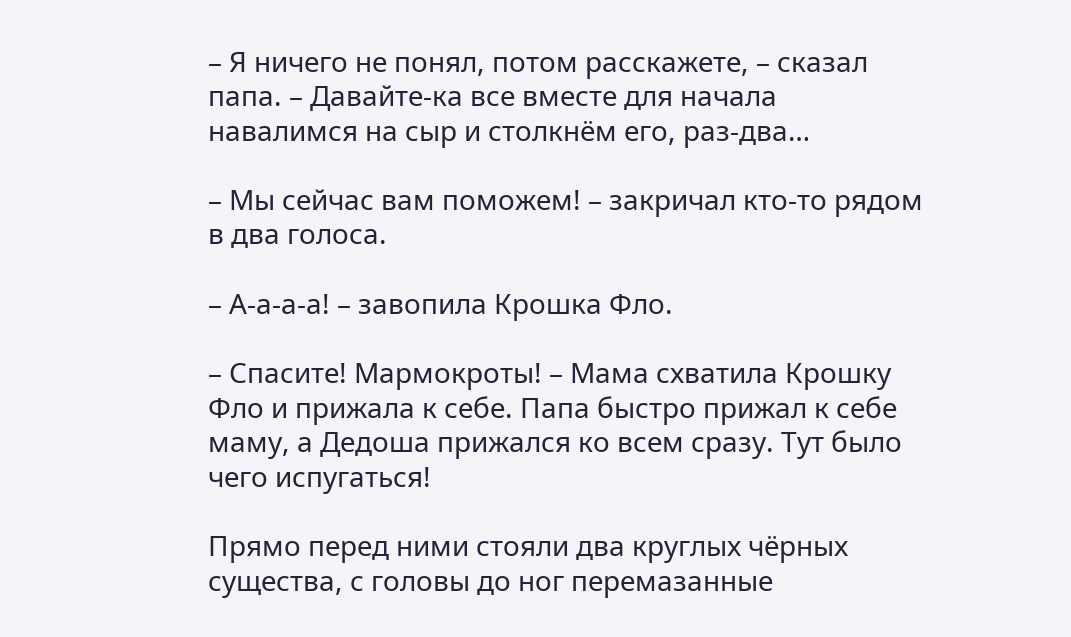– Я ничего не понял, потом расскажете, – сказал папа. – Давайте-ка все вместе для начала навалимся на сыр и столкнём его, раз-два…

– Мы сейчас вам поможем! – закричал кто-то рядом в два голоса.

– А-а-а-а! – завопила Крошка Фло.

– Спасите! Мармокроты! – Мама схватила Крошку Фло и прижала к себе. Папа быстро прижал к себе маму, а Дедоша прижался ко всем сразу. Тут было чего испугаться!

Прямо перед ними стояли два круглых чёрных существа, с головы до ног перемазанные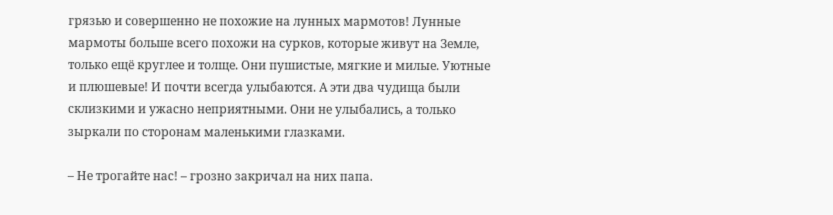грязью и совершенно не похожие на лунных мармотов! Лунные мармоты больше всего похожи на сурков, которые живут на Земле, только ещё круглее и толще. Они пушистые, мягкие и милые. Уютные и плюшевые! И почти всегда улыбаются. А эти два чудища были склизкими и ужасно неприятными. Они не улыбались, а только зыркали по сторонам маленькими глазками.

– Не трогайте нас! – грозно закричал на них папа.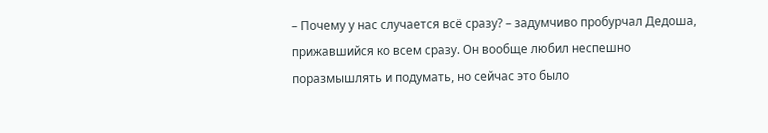– Почему у нас случается всё сразу? – задумчиво пробурчал Дедоша, прижавшийся ко всем сразу. Он вообще любил неспешно поразмышлять и подумать, но сейчас это было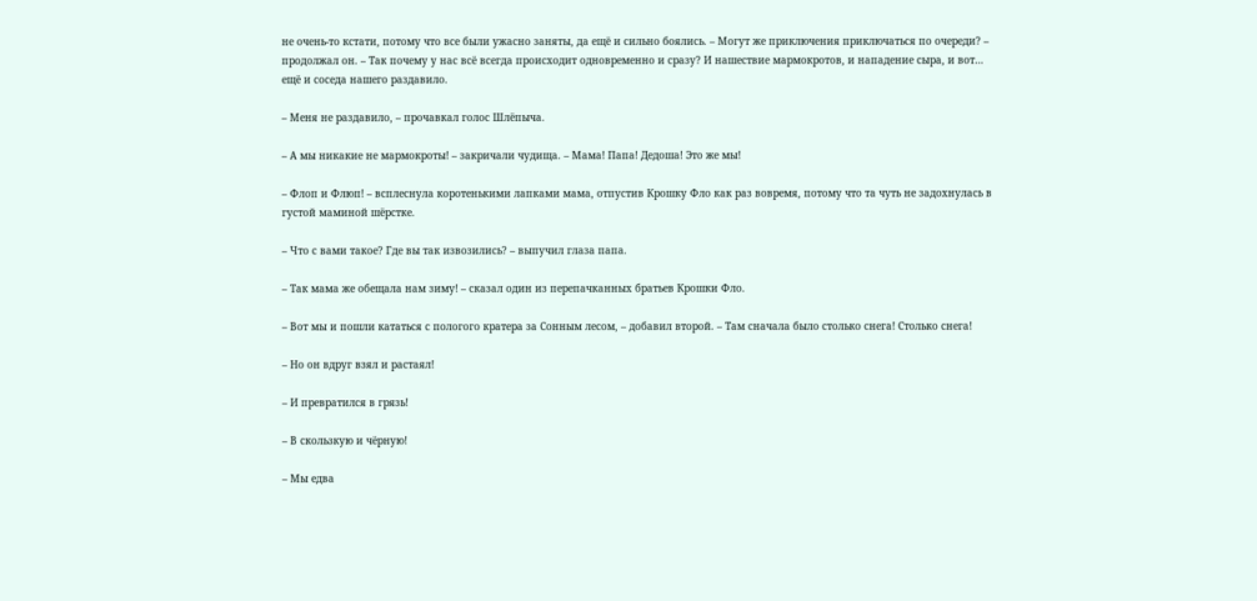не очень-то кстати, потому что все были ужасно заняты, да ещё и сильно боялись. – Могут же приключения приключаться по очереди? – продолжал он. – Так почему у нас всё всегда происходит одновременно и сразу? И нашествие мармокротов, и нападение сыра, и вот… ещё и соседа нашего раздавило.

– Меня не раздавило, – прочавкал голос Шлёпыча.

– А мы никакие не мармокроты! – закричали чудища. – Мама! Папа! Дедоша! Это же мы!

– Флоп и Флюп! – всплеснула коротенькими лапками мама, отпустив Крошку Фло как раз вовремя, потому что та чуть не задохнулась в густой маминой шёрстке.

– Что с вами такое? Где вы так извозились? – выпучил глаза папа.

– Так мама же обещала нам зиму! – сказал один из перепачканных братьев Крошки Фло.

– Вот мы и пошли кататься с пологого кратера за Сонным лесом, – добавил второй. – Там сначала было столько снега! Столько снега!

– Но он вдруг взял и растаял!

– И превратился в грязь!

– В скользкую и чёрную!

– Мы едва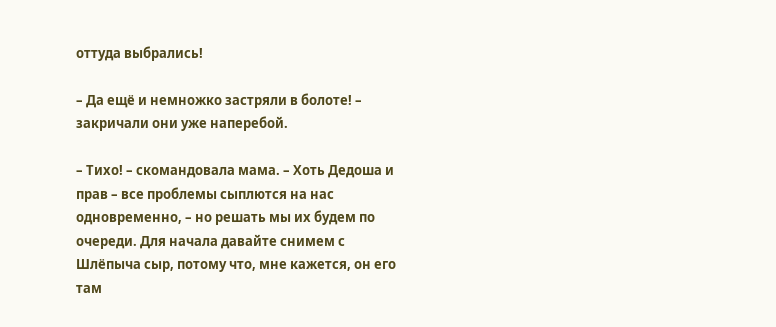оттуда выбрались!

– Да ещё и немножко застряли в болоте! – закричали они уже наперебой.

– Тихо! – скомандовала мама. – Хоть Дедоша и прав – все проблемы сыплются на нас одновременно, – но решать мы их будем по очереди. Для начала давайте снимем с Шлёпыча сыр, потому что, мне кажется, он его там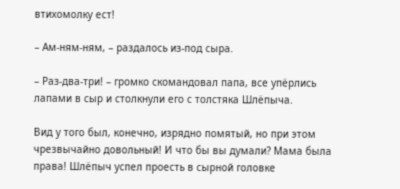втихомолку ест!

– Ам-ням-ням, – раздалось из-под сыра.

– Раз-два-три! – громко скомандовал папа, все упёрлись лапами в сыр и столкнули его с толстяка Шлёпыча.

Вид у того был, конечно, изрядно помятый, но при этом чрезвычайно довольный! И что бы вы думали? Мама была права! Шлёпыч успел проесть в сырной головке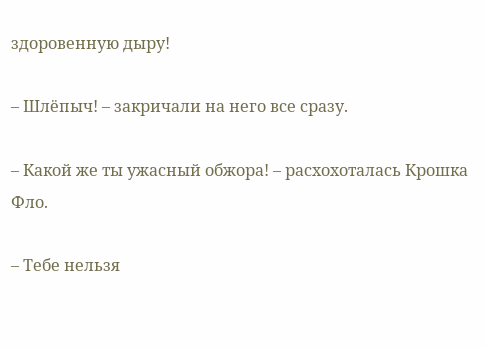здоровенную дыру!

– Шлёпыч! – закричали на него все сразу.

– Какой же ты ужасный обжора! – расхохоталась Крошка Фло.

– Тебе нельзя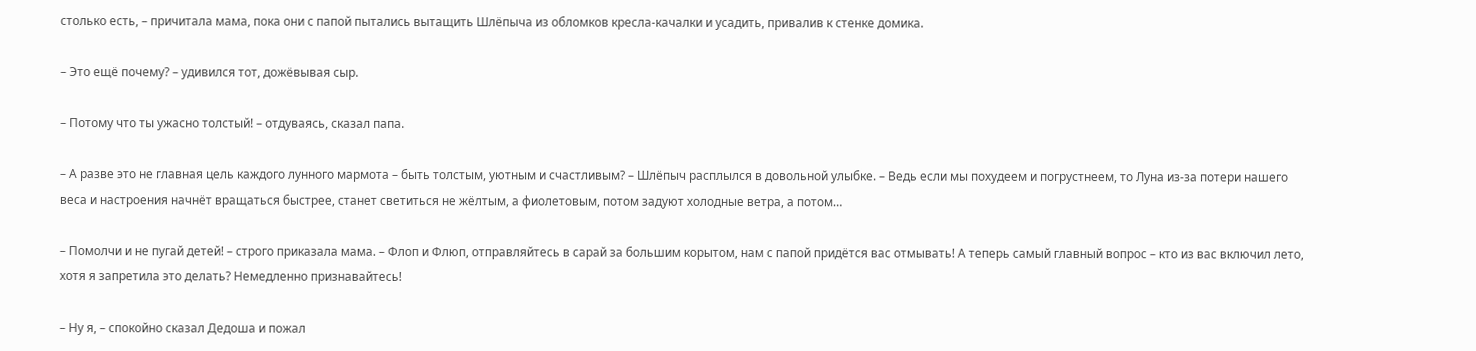столько есть, – причитала мама, пока они с папой пытались вытащить Шлёпыча из обломков кресла-качалки и усадить, привалив к стенке домика.

– Это ещё почему? – удивился тот, дожёвывая сыр.

– Потому что ты ужасно толстый! – отдуваясь, сказал папа.

– А разве это не главная цель каждого лунного мармота – быть толстым, уютным и счастливым? – Шлёпыч расплылся в довольной улыбке. – Ведь если мы похудеем и погрустнеем, то Луна из-за потери нашего веса и настроения начнёт вращаться быстрее, станет светиться не жёлтым, а фиолетовым, потом задуют холодные ветра, а потом…

– Помолчи и не пугай детей! – строго приказала мама. – Флоп и Флюп, отправляйтесь в сарай за большим корытом, нам с папой придётся вас отмывать! А теперь самый главный вопрос – кто из вас включил лето, хотя я запретила это делать? Немедленно признавайтесь!

– Ну я, – спокойно сказал Дедоша и пожал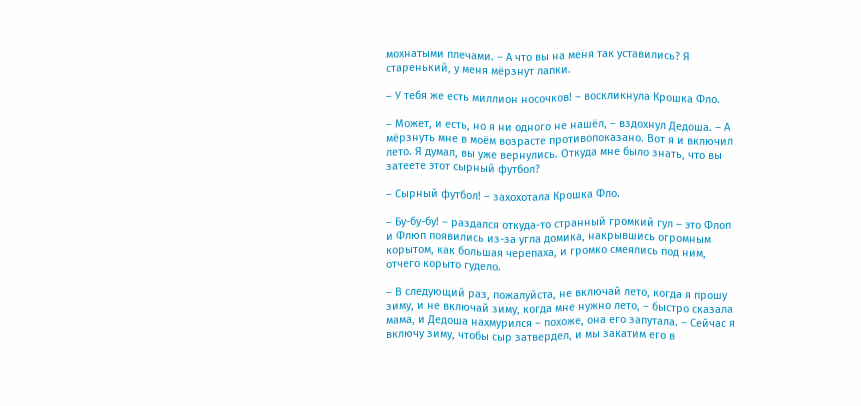мохнатыми плечами. – А что вы на меня так уставились? Я старенький, у меня мёрзнут лапки.

– У тебя же есть миллион носочков! – воскликнула Крошка Фло.

– Может, и есть, но я ни одного не нашёл, – вздохнул Дедоша. – А мёрзнуть мне в моём возрасте противопоказано. Вот я и включил лето. Я думал, вы уже вернулись. Откуда мне было знать, что вы затеете этот сырный футбол?

– Сырный футбол! – захохотала Крошка Фло.

– Бу-бу-бу! – раздался откуда-то странный громкий гул – это Флоп и Флюп появились из-за угла домика, накрывшись огромным корытом, как большая черепаха, и громко смеялись под ним, отчего корыто гудело.

– В следующий раз, пожалуйста, не включай лето, когда я прошу зиму, и не включай зиму, когда мне нужно лето, – быстро сказала мама, и Дедоша нахмурился – похоже, она его запутала. – Сейчас я включу зиму, чтобы сыр затвердел, и мы закатим его в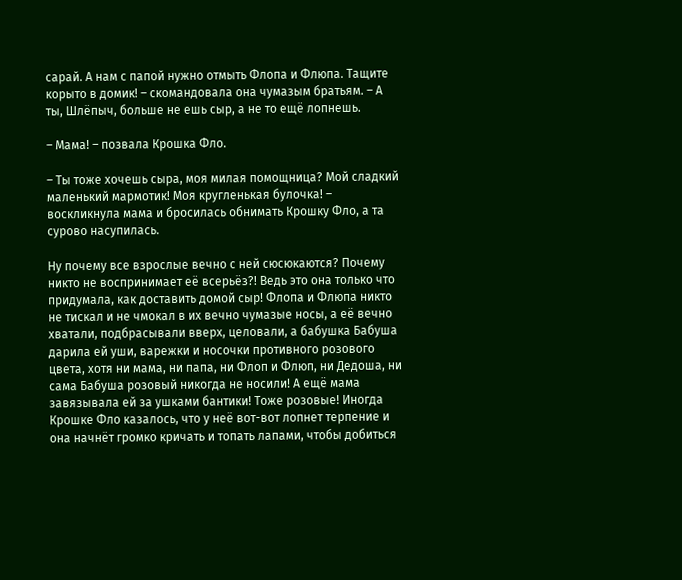сарай. А нам с папой нужно отмыть Флопа и Флюпа. Тащите корыто в домик! – скомандовала она чумазым братьям. – А ты, Шлёпыч, больше не ешь сыр, а не то ещё лопнешь.

– Мама! – позвала Крошка Фло.

– Ты тоже хочешь сыра, моя милая помощница? Мой сладкий маленький мармотик! Моя кругленькая булочка! – воскликнула мама и бросилась обнимать Крошку Фло, а та сурово насупилась.

Ну почему все взрослые вечно с ней сюсюкаются? Почему никто не воспринимает её всерьёз?! Ведь это она только что придумала, как доставить домой сыр! Флопа и Флюпа никто не тискал и не чмокал в их вечно чумазые носы, а её вечно хватали, подбрасывали вверх, целовали, а бабушка Бабуша дарила ей уши, варежки и носочки противного розового цвета, хотя ни мама, ни папа, ни Флоп и Флюп, ни Дедоша, ни сама Бабуша розовый никогда не носили! А ещё мама завязывала ей за ушками бантики! Тоже розовые! Иногда Крошке Фло казалось, что у неё вот-вот лопнет терпение и она начнёт громко кричать и топать лапами, чтобы добиться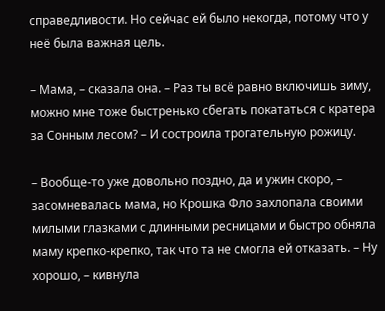справедливости. Но сейчас ей было некогда, потому что у неё была важная цель.

– Мама, – сказала она. – Раз ты всё равно включишь зиму, можно мне тоже быстренько сбегать покататься с кратера за Сонным лесом? – И состроила трогательную рожицу.

– Вообще-то уже довольно поздно, да и ужин скоро, – засомневалась мама, но Крошка Фло захлопала своими милыми глазками с длинными ресницами и быстро обняла маму крепко-крепко, так что та не смогла ей отказать. – Ну хорошо, – кивнула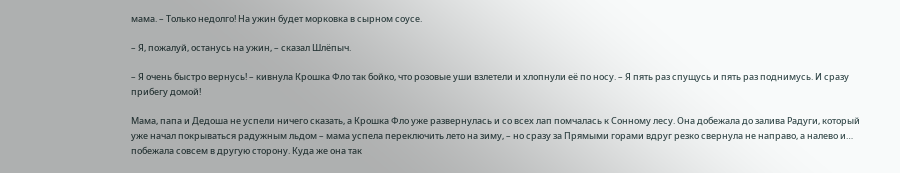мама. – Только недолго! На ужин будет морковка в сырном соусе.

– Я, пожалуй, останусь на ужин, – сказал Шлёпыч.

– Я очень быстро вернусь! – кивнула Крошка Фло так бойко, что розовые уши взлетели и хлопнули её по носу. – Я пять раз спущусь и пять раз поднимусь. И сразу прибегу домой!

Мама, папа и Дедоша не успели ничего сказать, а Крошка Фло уже развернулась и со всех лап помчалась к Сонному лесу. Она добежала до залива Радуги, который уже начал покрываться радужным льдом – мама успела переключить лето на зиму, – но сразу за Прямыми горами вдруг резко свернула не направо, а налево и… побежала совсем в другую сторону. Куда же она так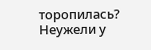торопилась? Неужели у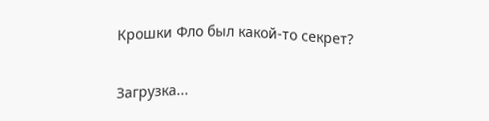Крошки Фло был какой-то секрет?


Загрузка...